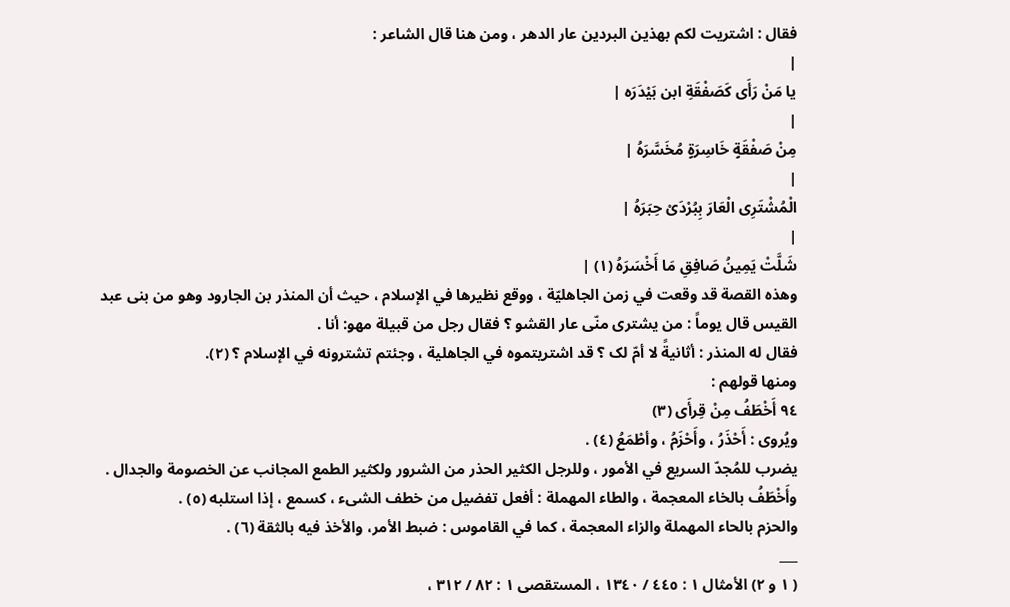فقال : اشتریت لکم بهذین البردین عار الدهر ، ومن هنا قال الشاعر :
|
یا مَنْ رَأَى کَصَفْقَةِ ابن بَیْدَرَه |
|
مِنْ صَفْقَةٍ خَاسِرَةٍ مُخَسَّرَهُ |
|
الْمُشْتَرِی الْعَارَ بِبُرْدَیْ حِبَرَهُ |
|
شَلَّتْ یَمِینُ صَافِقِ مَا أَخْسَرَهُ (١) |
وهذه القصة قد وقعت في زمن الجاهلیّة ، ووقع نظیرها في الإسلام ، حیث أن المنذر بن الجارود وهو من بنی عبد القیس قال یوماً : من یشتری منّی عار القشو ؟ فقال رجل من قبیلة مهو: أنا .
فقال له المنذر : أثانیةً لا أمّ لک ؟ قد اشتریتموه في الجاهلیة ، وجئتم تشترونه في الإسلام ؟ (٢).
ومنها قولهم :
٩٤ أَخْطَفُ مِنْ قِرأَى (٣)
ویُروى : أَحْذَرُ ، وأَحْزَمُ ، وأطْمَعُ (٤) .
یضرب للمُجدّ السریع في الأمور ، وللرجل الکثیر الحذر من الشرور ولکثیر الطمع المجانب عن الخصومة والجدال .
وأَخْطَفُ بالخاء المعجمة ، والطاء المهملة : أفعل تفضیل من خطف الشیء ، کسمع ، إذا استلبه (٥) .
والحزم بالحاء المهملة والزاء المعجمة ، کما في القاموس : ضبط الأمر، والأخذ فیه بالثقة (٦) .
___
( ١ و ٢) الأمثال ١ : ٤٤٥ / ١٣٤٠ ، المستقصى ١ : ٨٢ / ٣١٢ ،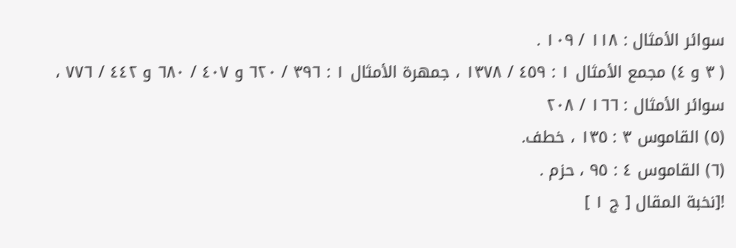سوائر الأمثال : ١١٨ / ١٠٩ .
( ٣ و ٤) مجمع الأمثال ١ : ٤٥٩ / ١٣٧٨ ، جمهرة الأمثال ١ : ٣٩٦ / ٦٢٠ و ٤٠٧ / ٦٨٠ و ٤٤٢ / ٧٧٦ ، سوائر الأمثال : ١٦٦ / ٢٠٨
(٥) القاموس ٣ : ١٣٥ ، خطف.
(٦) القاموس ٤ : ٩٥ ، حزم .
![نخبة المقال [ ج ١ ]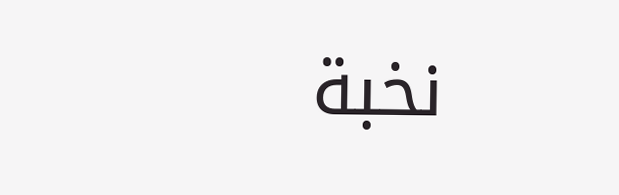نخبة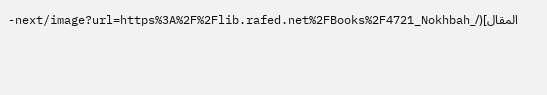المقال](/_next/image?url=https%3A%2F%2Flib.rafed.net%2FBooks%2F4721_Nokhbah-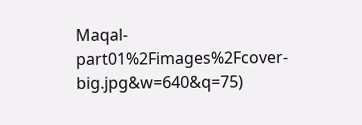Maqal-part01%2Fimages%2Fcover-big.jpg&w=640&q=75)